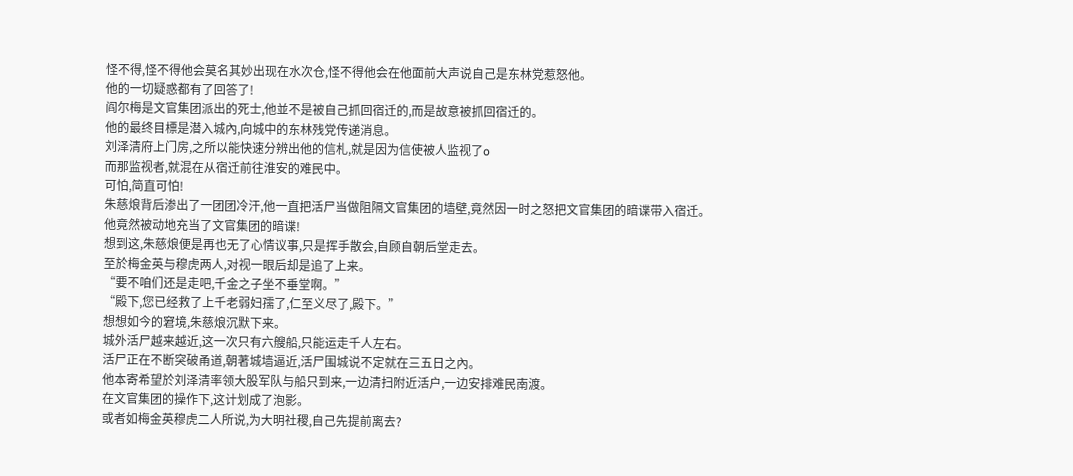怪不得,怪不得他会莫名其妙出现在水次仓,怪不得他会在他面前大声说自己是东林党惹怒他。
他的一切疑惑都有了回答了!
阎尔梅是文官集团派出的死士,他並不是被自己抓回宿迁的,而是故意被抓回宿迁的。
他的最终目標是潜入城內,向城中的东林残党传递消息。
刘泽清府上门房,之所以能快速分辨出他的信札,就是因为信使被人监视了o
而那监视者,就混在从宿迁前往淮安的难民中。
可怕,简直可怕!
朱慈烺背后渗出了一团团冷汗,他一直把活尸当做阻隔文官集团的墙壁,竟然因一时之怒把文官集团的暗谍带入宿迁。
他竟然被动地充当了文官集团的暗谍!
想到这,朱慈烺便是再也无了心情议事,只是挥手散会,自顾自朝后堂走去。
至於梅金英与穆虎两人,对视一眼后却是追了上来。
“要不咱们还是走吧,千金之子坐不垂堂啊。”
“殿下,您已经救了上千老弱妇孺了,仁至义尽了,殿下。”
想想如今的窘境,朱慈烺沉默下来。
城外活尸越来越近,这一次只有六艘船,只能运走千人左右。
活尸正在不断突破甬道,朝著城墙逼近,活尸围城说不定就在三五日之內。
他本寄希望於刘泽清率领大股军队与船只到来,一边清扫附近活户,一边安排难民南渡。
在文官集团的操作下,这计划成了泡影。
或者如梅金英穆虎二人所说,为大明社稷,自己先提前离去?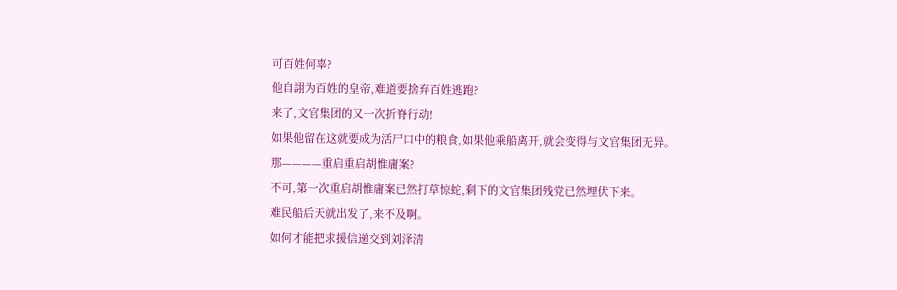可百姓何辜?
他自詡为百姓的皇帝,难道要捨弃百姓逃跑?
来了,文官集团的又一次折脊行动!
如果他留在这就要成为活尸口中的粮食,如果他乘船离开,就会变得与文官集团无异。
那————重启重启胡惟庸案?
不可,第一次重启胡惟庸案已然打草惊蛇,剩下的文官集团残党已然埋伏下来。
难民船后天就出发了,来不及啊。
如何才能把求援信递交到刘泽清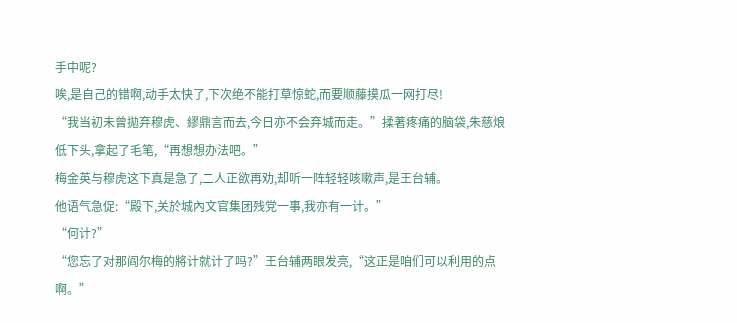手中呢?
唉,是自己的错啊,动手太快了,下次绝不能打草惊蛇,而要顺藤摸瓜一网打尽!
“我当初未曾拋弃穆虎、繆鼎言而去,今日亦不会弃城而走。”揉著疼痛的脑袋,朱慈烺低下头,拿起了毛笔,“再想想办法吧。”
梅金英与穆虎这下真是急了,二人正欲再劝,却听一阵轻轻咳嗽声,是王台辅。
他语气急促:“殿下,关於城內文官集团残党一事,我亦有一计。”
“何计?”
“您忘了对那阎尔梅的將计就计了吗?”王台辅两眼发亮,“这正是咱们可以利用的点啊。”